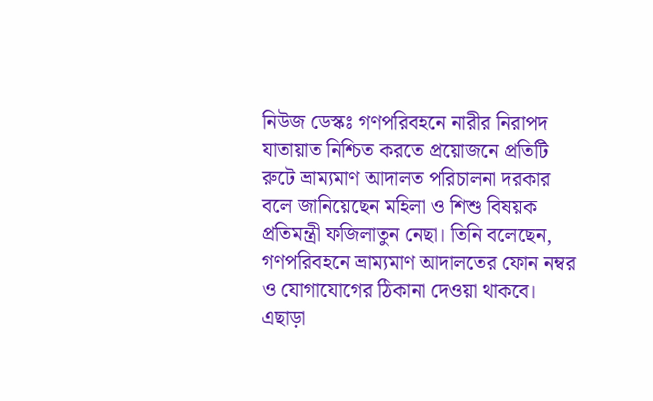নিউজ ডেস্কঃ গণপরিবহনে নারীর নিরাপদ যাতায়াত নিশ্চিত করতে প্রয়োজনে প্রতিটি রুটে ভ্রাম্যমাণ আদালত পরিচালনা দরকার বলে জানিয়েছেন মহিলা ও শিশু বিষয়ক প্রতিমন্ত্রী ফজিলাতুন নেছা। তিনি বলেছেন, গণপরিবহনে ভ্রাম্যমাণ আদালতের ফোন নম্বর ও যোগাযোগের ঠিকানা দেওয়া থাকবে। এছাড়া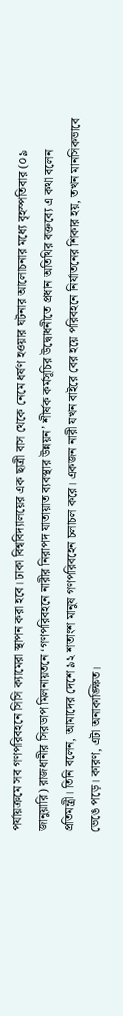পর্যায়ক্রমে সব গণপরিবহনে সিসি ক্যামেরা স্থাপন করা হবে। ঢাকা বিশ্ববিদ্যালয়ের এক ছাত্রী বাস থেকে নেমে ধর্ষণ হওয়ার ঘটনার আলোচনার মধ্যে বৃহস্পতিবার (০৯ জানুয়ারি) রাজধানীর সিরডাপ মিলনায়তনে ‘গণপরিবহনে নারীর নিরাপদ যাতায়াত ব্যবস্থার উন্নয়ন’ শীর্ষক কর্মসূচির উদ্বোধনীতে প্রধান অতিথির বক্তব্যে এ কথা বলেন প্রতিমন্ত্রী। তিনি বলেন, আমাদের দেশে ৯২ শতাংশ মানুষ গণপরিবহেন চলাচল করে। একজন নারী যখন বাইরে বের হয়ে পরিবহনে নির্যাতনের শিকার হয়, তখন মানসিকভাবে ভেঙে পড়ে। কারণ, এটা অনাকাঙ্ক্ষিত।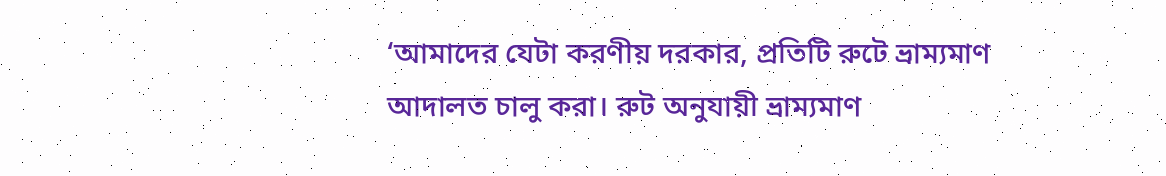‘আমাদের যেটা করণীয় দরকার, প্রতিটি রুটে ভ্রাম্যমাণ আদালত চালু করা। রুট অনুযায়ী ভ্রাম্যমাণ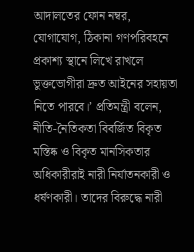আদালতের ফোন নম্বর, যোগাযোগ, ঠিকানা গণপরিবহনে প্রকাশ্য স্থানে লিখে রাখলে ভুক্তভোগীরা দ্রুত আইনের সহায়তা নিতে পারবে।’ প্রতিমন্ত্রী বলেন, নীতি-নৈতিকতা বিবর্জিত বিকৃত মস্তিষ্ক ও বিকৃত মানসিকতার অধিকারীরাই নারী নির্যাতনকারী ও ধর্ষণকারী। তাদের বিরুদ্ধে নারী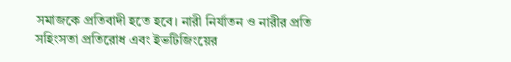সমাজকে প্রতিবাদী হতে হবে। নারী নির্যাতন ও নারীর প্রতি সহিংসতা প্রতিরোধ এবং ইভটিজিংয়ের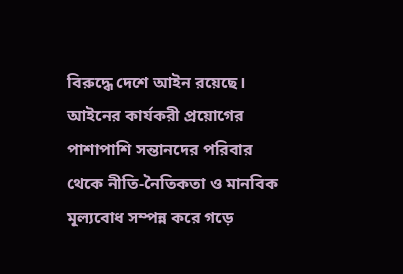বিরুদ্ধে দেশে আইন রয়েছে। আইনের কার্যকরী প্রয়োগের পাশাপাশি সন্তানদের পরিবার থেকে নীতি-নৈতিকতা ও মানবিক মূল্যবোধ সম্পন্ন করে গড়ে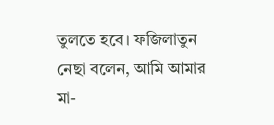তুলতে হবে। ফজিলাতুন নেছা বলেন, আমি আমার মা-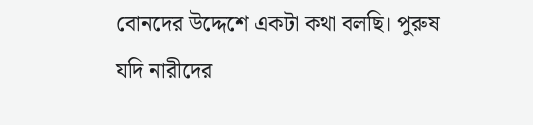বোনদের উদ্দেশে একটা কথা বলছি। পুরুষ যদি নারীদের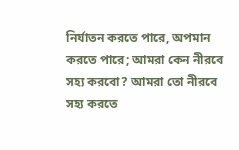নির্যাতন করতে পারে, অপমান করতে পারে; আমরা কেন নীরবে সহ্য করবো? আমরা তো নীরবে সহ্য করতে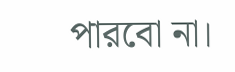পারবো না।